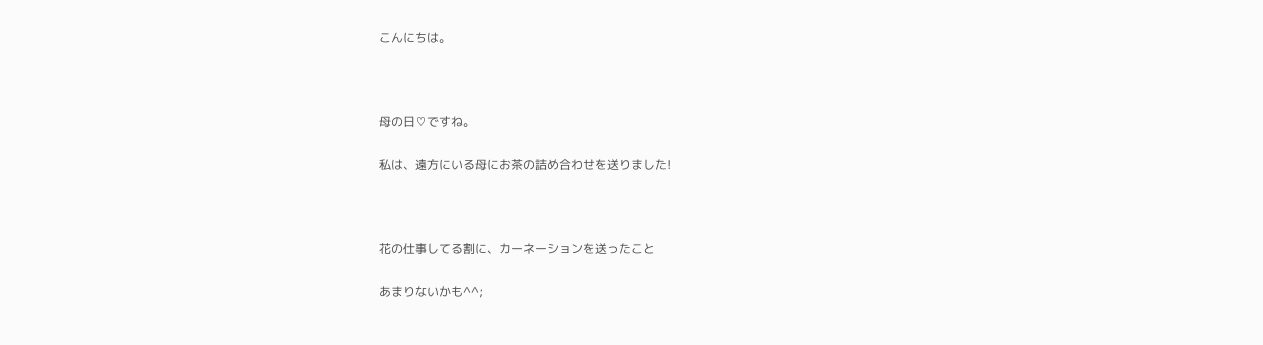こんにちは。



母の日♡ですね。

私は、遠方にいる母にお茶の詰め合わせを送りました!



花の仕事してる割に、カーネーションを送ったこと

あまりないかも^^;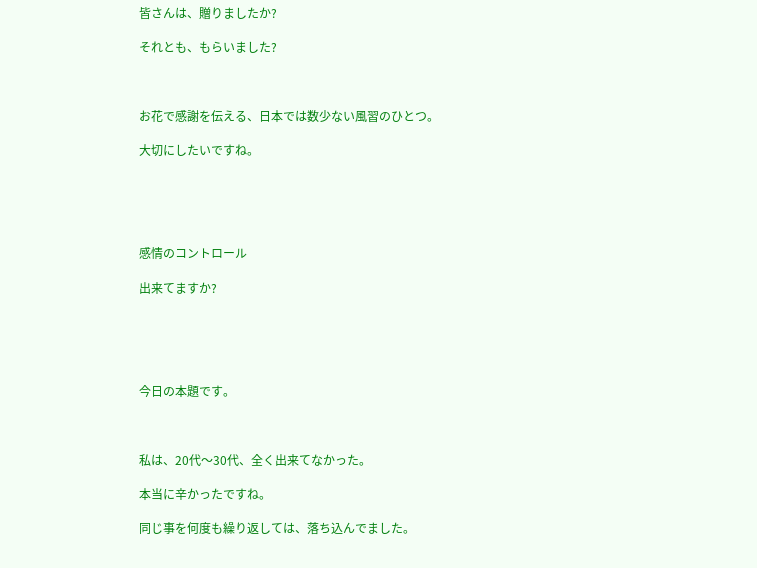皆さんは、贈りましたか?

それとも、もらいました?



お花で感謝を伝える、日本では数少ない風習のひとつ。

大切にしたいですね。





感情のコントロール

出来てますか?





今日の本題です。



私は、20代〜30代、全く出来てなかった。

本当に辛かったですね。

同じ事を何度も繰り返しては、落ち込んでました。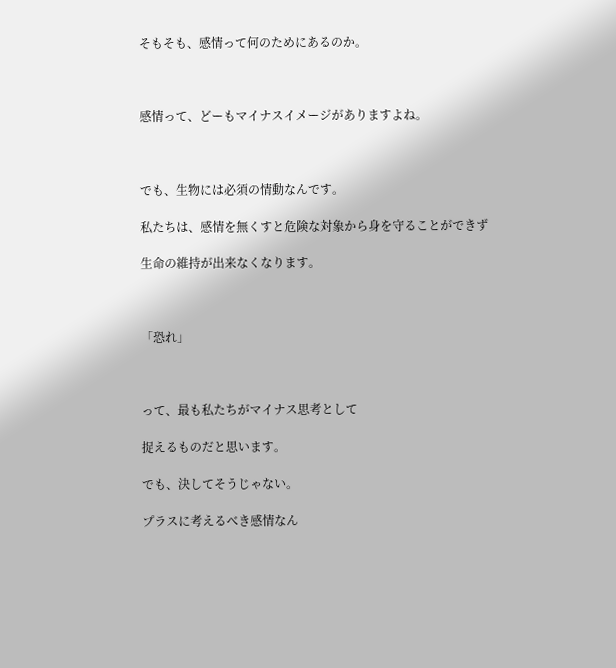そもそも、感情って何のためにあるのか。



感情って、どーもマイナスイメージがありますよね。



でも、生物には必須の情動なんです。

私たちは、感情を無くすと危険な対象から身を守ることができず

生命の維持が出来なくなります。



「恐れ」



って、最も私たちがマイナス思考として

捉えるものだと思います。

でも、決してそうじゃない。

プラスに考えるべき感情なん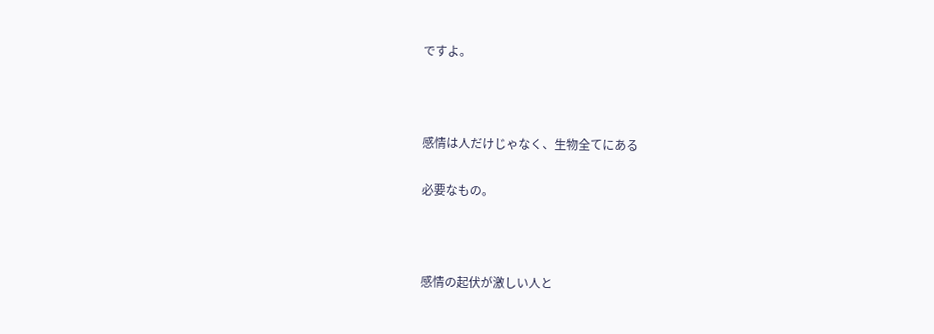ですよ。



感情は人だけじゃなく、生物全てにある

必要なもの。



感情の起伏が激しい人と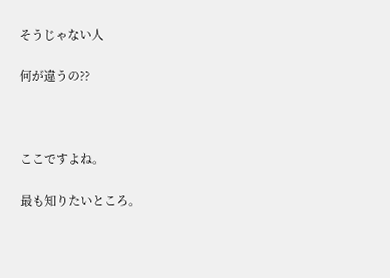そうじゃない人

何が違うの??



ここですよね。

最も知りたいところ。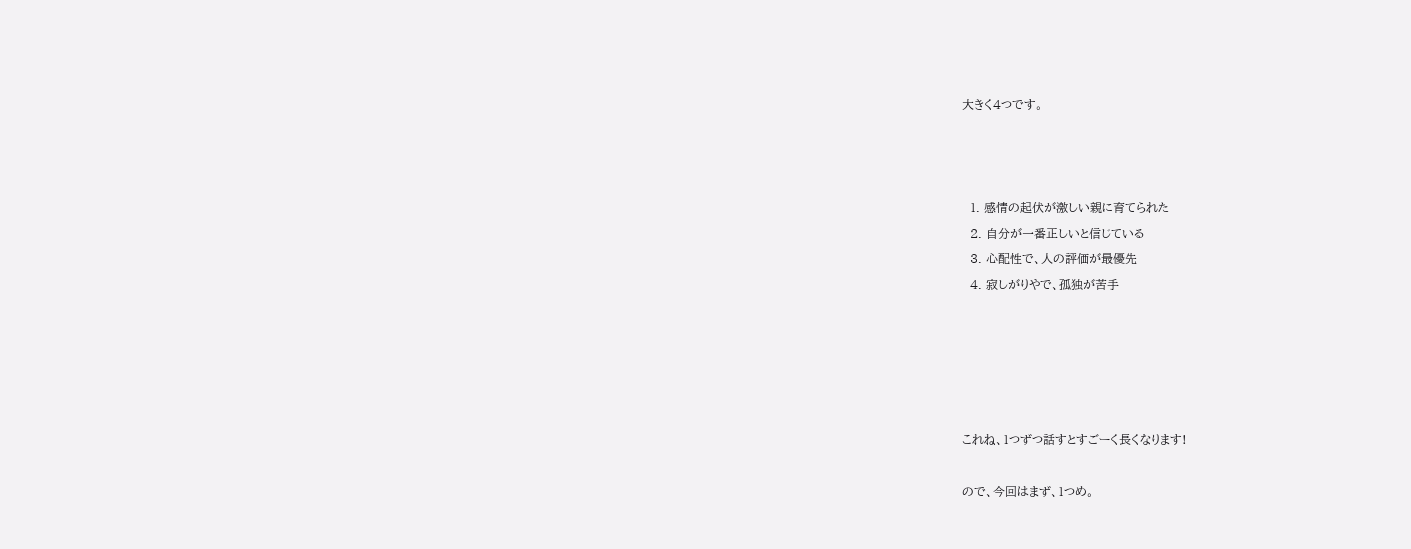大きく4つです。



  1. 感情の起伏が激しい親に育てられた
  2. 自分が一番正しいと信じている
  3. 心配性で、人の評価が最優先
  4. 寂しがりやで、孤独が苦手





これね、1つずつ話すとすごーく長くなります!

ので、今回はまず、1つめ。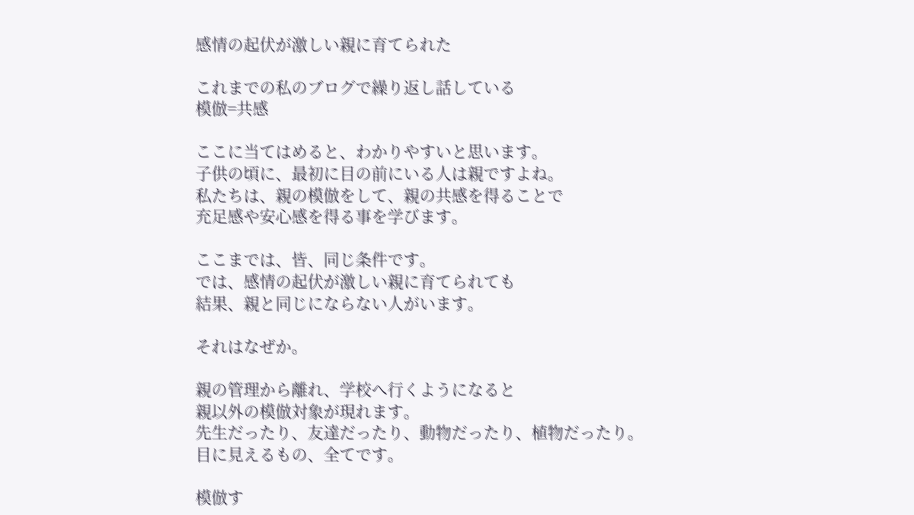感情の起伏が激しい親に育てられた

これまでの私のブログで繰り返し話している
模倣=共感

ここに当てはめると、わかりやすいと思います。
子供の頃に、最初に目の前にいる人は親ですよね。
私たちは、親の模倣をして、親の共感を得ることで
充足感や安心感を得る事を学びます。

ここまでは、皆、同じ条件です。
では、感情の起伏が激しい親に育てられても
結果、親と同じにならない人がいます。

それはなぜか。

親の管理から離れ、学校へ行くようになると
親以外の模倣対象が現れます。
先生だったり、友達だったり、動物だったり、植物だったり。
目に見えるもの、全てです。

模倣す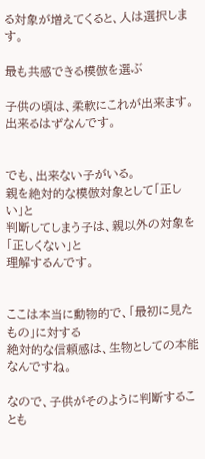る対象が増えてくると、人は選択します。

最も共感できる模倣を選ぶ

子供の頃は、柔軟にこれが出来ます。
出来るはずなんです。


でも、出来ない子がいる。
親を絶対的な模倣対象として「正しい」と
判断してしまう子は、親以外の対象を「正しくない」と
理解するんです。


ここは本当に動物的で、「最初に見たもの」に対する
絶対的な信頼感は、生物としての本能なんですね。

なので、子供がそのように判断することも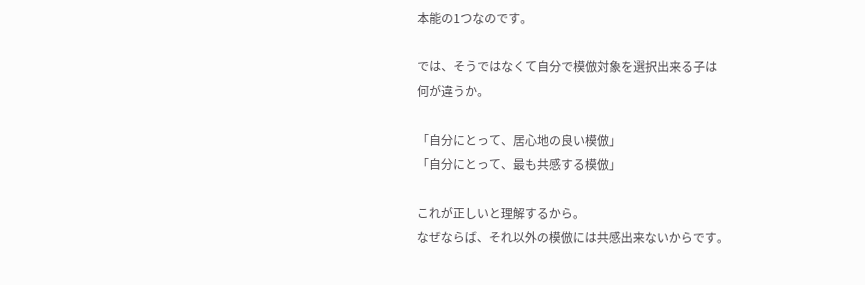本能の1つなのです。

では、そうではなくて自分で模倣対象を選択出来る子は
何が違うか。

「自分にとって、居心地の良い模倣」
「自分にとって、最も共感する模倣」

これが正しいと理解するから。
なぜならば、それ以外の模倣には共感出来ないからです。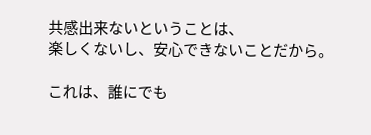共感出来ないということは、
楽しくないし、安心できないことだから。

これは、誰にでも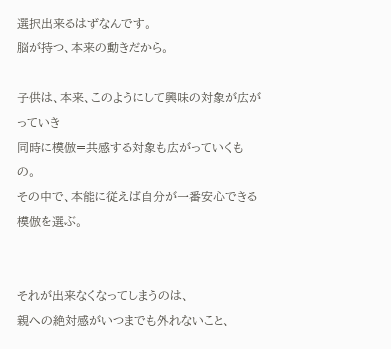選択出来るはずなんです。
脳が持つ、本来の動きだから。

子供は、本来、このようにして興味の対象が広がっていき
同時に模倣=共感する対象も広がっていくもの。
その中で、本能に従えば自分が一番安心できる模倣を選ぶ。


それが出来なくなってしまうのは、
親への絶対感がいつまでも外れないこと、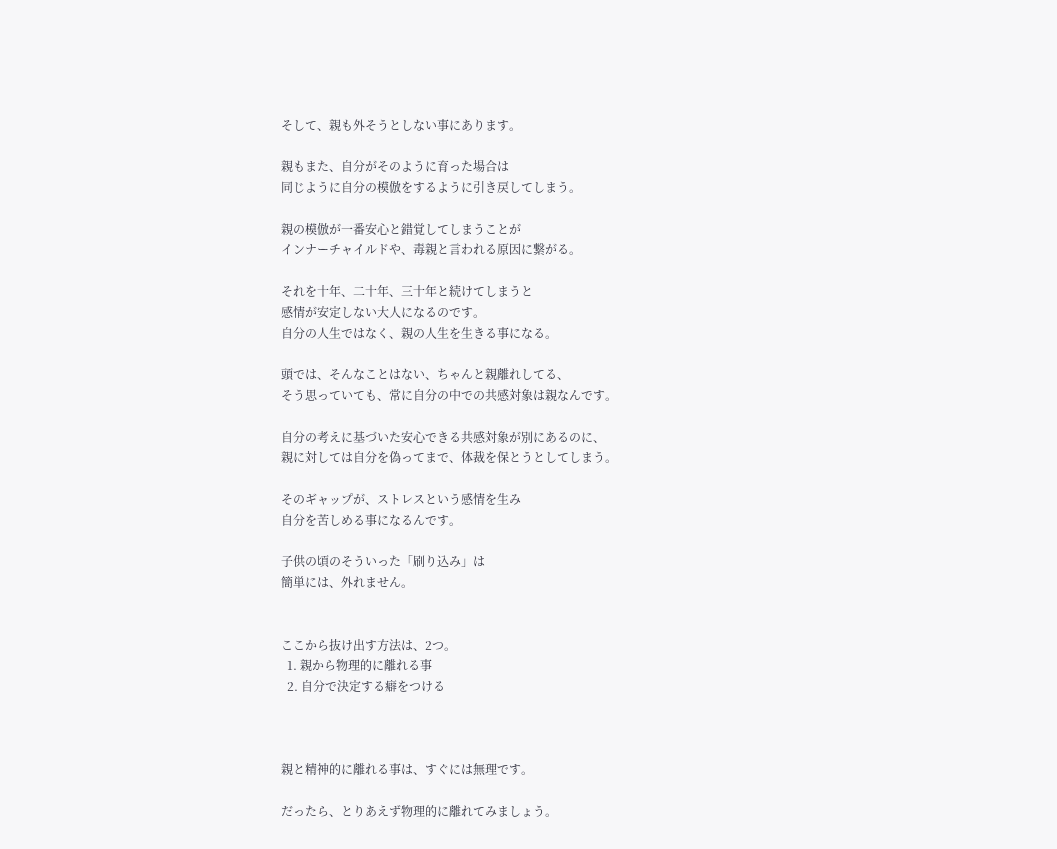そして、親も外そうとしない事にあります。

親もまた、自分がそのように育った場合は
同じように自分の模倣をするように引き戻してしまう。

親の模倣が一番安心と錯覚してしまうことが
インナーチャイルドや、毒親と言われる原因に繋がる。

それを十年、二十年、三十年と続けてしまうと
感情が安定しない大人になるのです。
自分の人生ではなく、親の人生を生きる事になる。

頭では、そんなことはない、ちゃんと親離れしてる、
そう思っていても、常に自分の中での共感対象は親なんです。

自分の考えに基づいた安心できる共感対象が別にあるのに、
親に対しては自分を偽ってまで、体裁を保とうとしてしまう。

そのギャップが、ストレスという感情を生み
自分を苦しめる事になるんです。

子供の頃のそういった「刷り込み」は
簡単には、外れません。


ここから抜け出す方法は、2つ。
  1. 親から物理的に離れる事
  2. 自分で決定する癖をつける



親と精神的に離れる事は、すぐには無理です。

だったら、とりあえず物理的に離れてみましょう。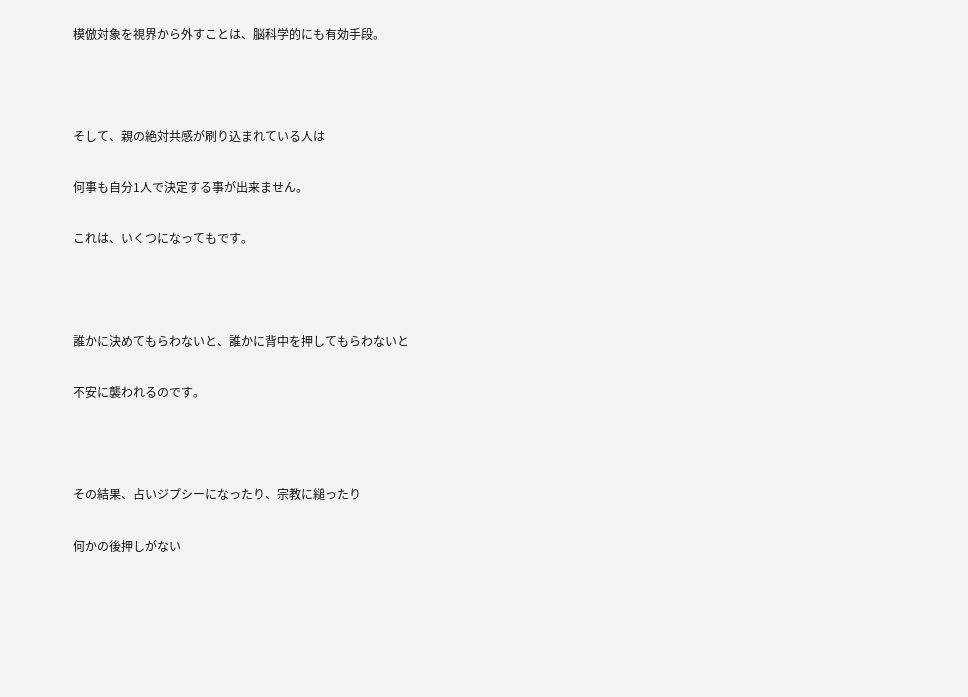模倣対象を視界から外すことは、脳科学的にも有効手段。



そして、親の絶対共感が刷り込まれている人は

何事も自分1人で決定する事が出来ません。

これは、いくつになってもです。



誰かに決めてもらわないと、誰かに背中を押してもらわないと

不安に襲われるのです。



その結果、占いジプシーになったり、宗教に縋ったり

何かの後押しがない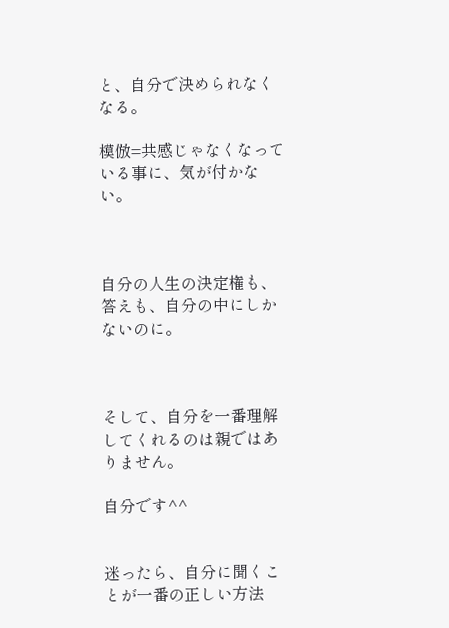と、自分で決められなくなる。

模倣=共感じゃなくなっている事に、気が付かない。



自分の人生の決定権も、答えも、自分の中にしかないのに。



そして、自分を一番理解してくれるのは親ではありません。

自分です^^


迷ったら、自分に聞くことが一番の正しい方法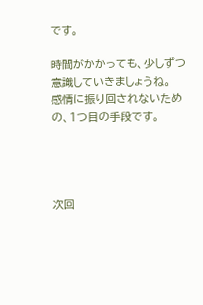です。

時間がかかっても、少しずつ意識していきましょうね。
感情に振り回されないための、1つ目の手段です。




次回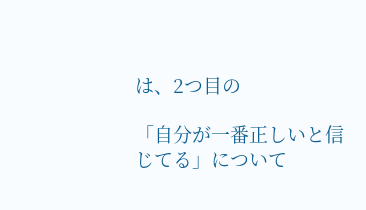は、2つ目の

「自分が一番正しいと信じてる」について